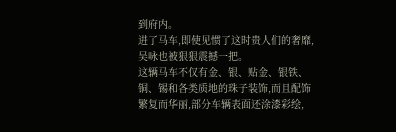到府内。
进了马车,即使见惯了这时贵人们的奢靡,吴咏也被狠狠震撼一把。
这辆马车不仅有金、银、贴金、银铁、铜、锡和各类质地的珠子装饰,而且配饰繁复而华丽,部分车辆表面还涂漆彩绘,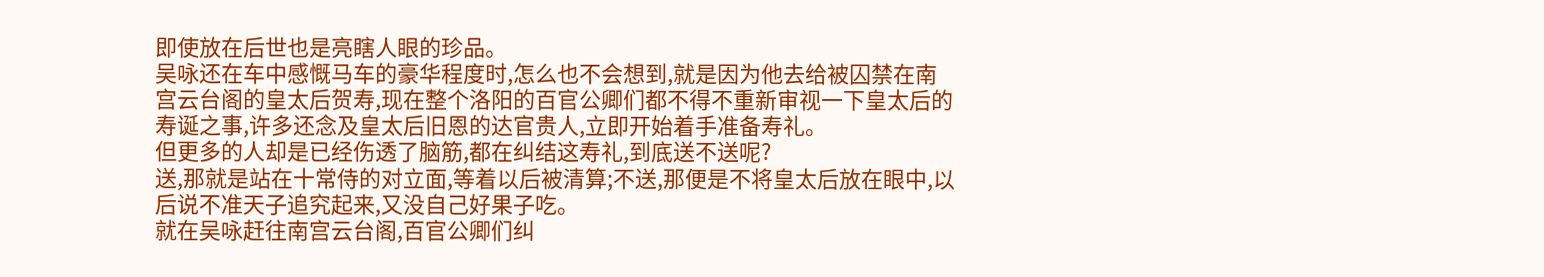即使放在后世也是亮瞎人眼的珍品。
吴咏还在车中感慨马车的豪华程度时,怎么也不会想到,就是因为他去给被囚禁在南宫云台阁的皇太后贺寿,现在整个洛阳的百官公卿们都不得不重新审视一下皇太后的寿诞之事,许多还念及皇太后旧恩的达官贵人,立即开始着手准备寿礼。
但更多的人却是已经伤透了脑筋,都在纠结这寿礼,到底送不送呢?
送,那就是站在十常侍的对立面,等着以后被清算;不送,那便是不将皇太后放在眼中,以后说不准天子追究起来,又没自己好果子吃。
就在吴咏赶往南宫云台阁,百官公卿们纠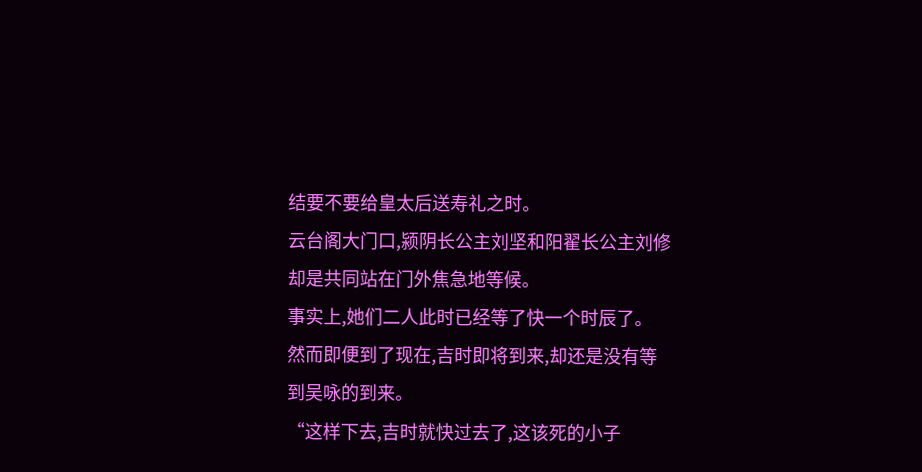结要不要给皇太后送寿礼之时。
云台阁大门口,颍阴长公主刘坚和阳翟长公主刘修却是共同站在门外焦急地等候。
事实上,她们二人此时已经等了快一个时辰了。
然而即便到了现在,吉时即将到来,却还是没有等到吴咏的到来。
“这样下去,吉时就快过去了,这该死的小子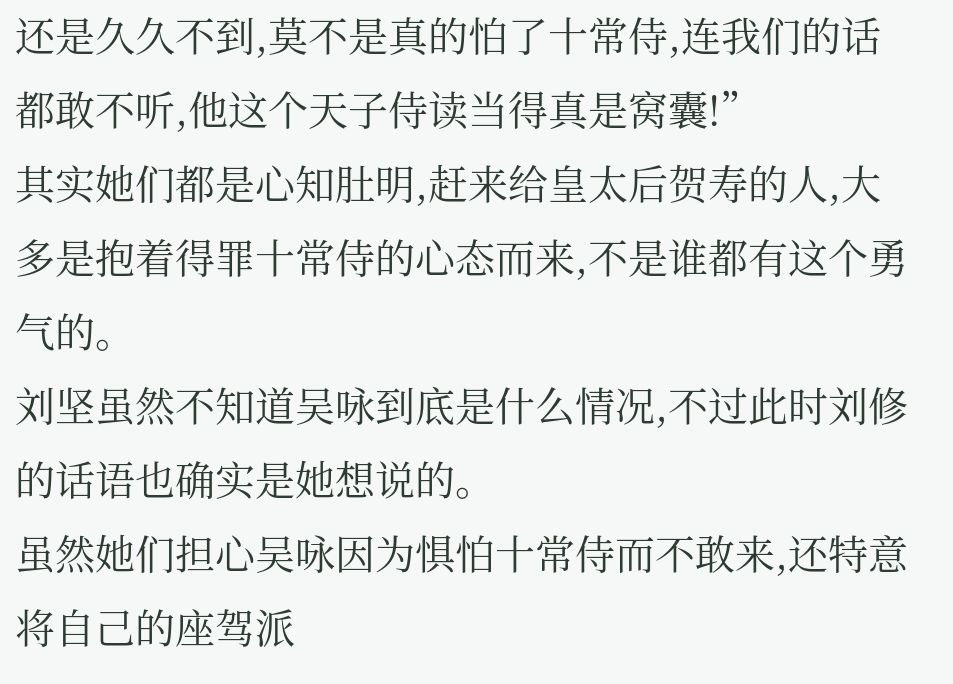还是久久不到,莫不是真的怕了十常侍,连我们的话都敢不听,他这个天子侍读当得真是窝囊!”
其实她们都是心知肚明,赶来给皇太后贺寿的人,大多是抱着得罪十常侍的心态而来,不是谁都有这个勇气的。
刘坚虽然不知道吴咏到底是什么情况,不过此时刘修的话语也确实是她想说的。
虽然她们担心吴咏因为惧怕十常侍而不敢来,还特意将自己的座驾派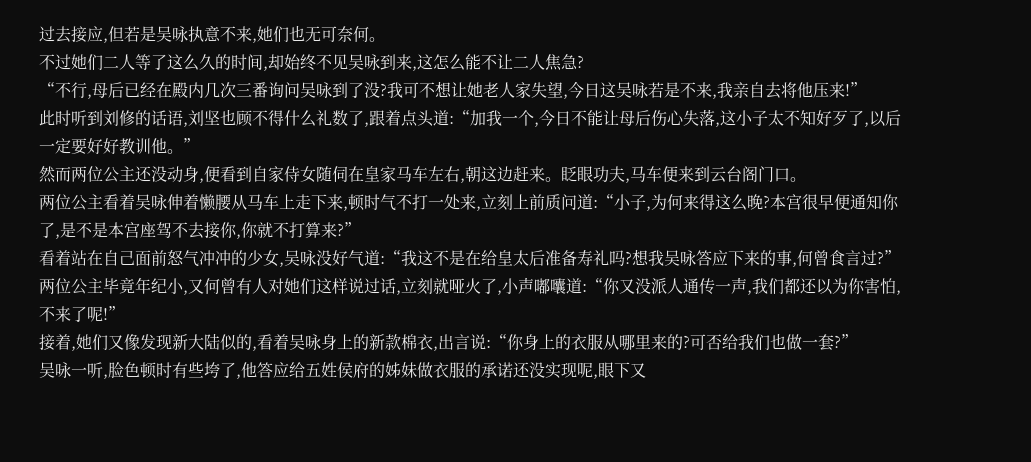过去接应,但若是吴咏执意不来,她们也无可奈何。
不过她们二人等了这么久的时间,却始终不见吴咏到来,这怎么能不让二人焦急?
“不行,母后已经在殿内几次三番询问吴咏到了没?我可不想让她老人家失望,今日这吴咏若是不来,我亲自去将他压来!”
此时听到刘修的话语,刘坚也顾不得什么礼数了,跟着点头道:“加我一个,今日不能让母后伤心失落,这小子太不知好歹了,以后一定要好好教训他。”
然而两位公主还没动身,便看到自家侍女随伺在皇家马车左右,朝这边赶来。眨眼功夫,马车便来到云台阁门口。
两位公主看着吴咏伸着懒腰从马车上走下来,顿时气不打一处来,立刻上前质问道:“小子,为何来得这么晚?本宫很早便通知你了,是不是本宫座驾不去接你,你就不打算来?”
看着站在自己面前怒气冲冲的少女,吴咏没好气道:“我这不是在给皇太后准备寿礼吗?想我吴咏答应下来的事,何曾食言过?”
两位公主毕竟年纪小,又何曾有人对她们这样说过话,立刻就哑火了,小声嘟囔道:“你又没派人通传一声,我们都还以为你害怕,不来了呢!”
接着,她们又像发现新大陆似的,看着吴咏身上的新款棉衣,出言说:“你身上的衣服从哪里来的?可否给我们也做一套?”
吴咏一听,脸色顿时有些垮了,他答应给五姓侯府的姊妹做衣服的承诺还没实现呢,眼下又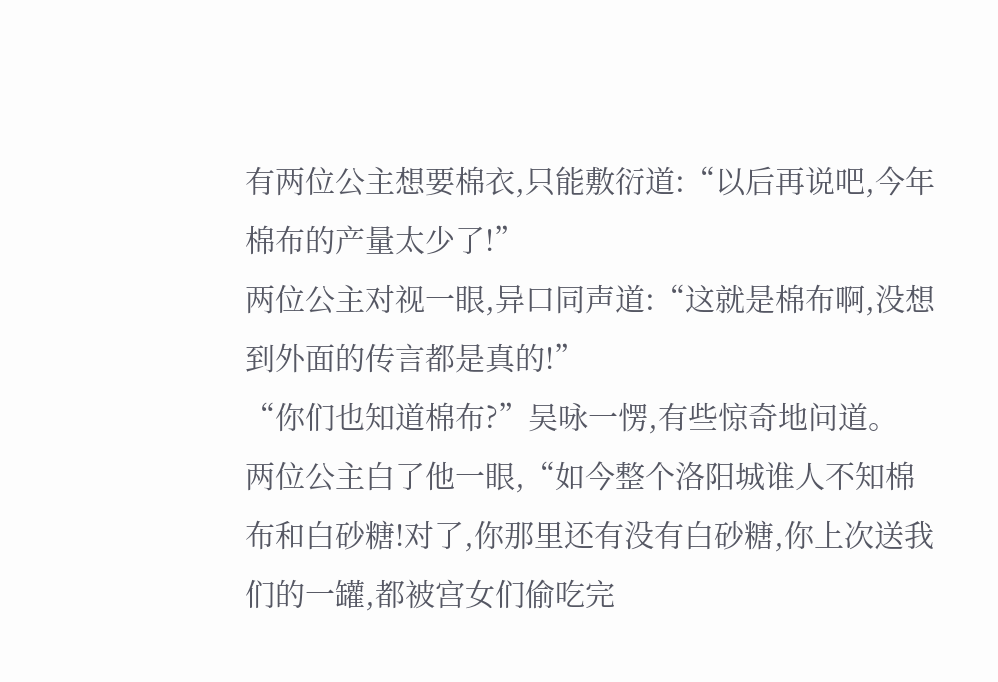有两位公主想要棉衣,只能敷衍道:“以后再说吧,今年棉布的产量太少了!”
两位公主对视一眼,异口同声道:“这就是棉布啊,没想到外面的传言都是真的!”
“你们也知道棉布?”吴咏一愣,有些惊奇地问道。
两位公主白了他一眼,“如今整个洛阳城谁人不知棉布和白砂糖!对了,你那里还有没有白砂糖,你上次送我们的一罐,都被宫女们偷吃完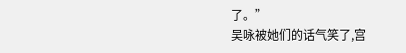了。”
吴咏被她们的话气笑了,宫